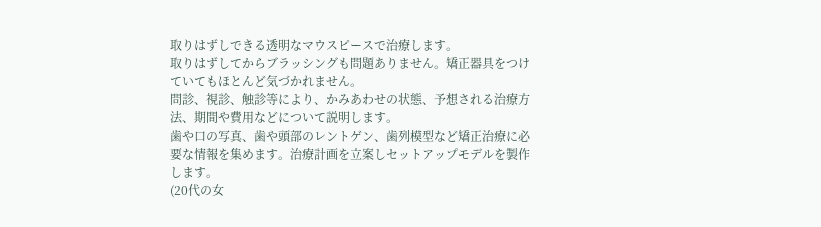取りはずしできる透明なマウスピースで治療します。
取りはずしてからブラッシングも問題ありません。矯正器具をつけていてもほとんど気づかれません。
問診、視診、触診等により、かみあわせの状態、予想される治療方法、期間や費用などについて説明します。
歯や口の写真、歯や頭部のレントゲン、歯列模型など矯正治療に必要な情報を集めます。治療計画を立案しセットアップモデルを製作します。
(20代の女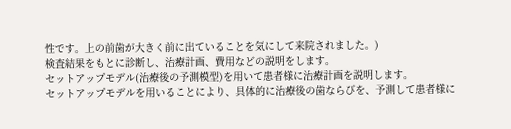性です。上の前歯が大きく前に出ていることを気にして来院されました。)
検査結果をもとに診断し、治療計画、費用などの説明をします。
セットアップモデル(治療後の予測模型)を用いて患者様に治療計画を説明します。
セットアップモデルを用いることにより、具体的に治療後の歯ならびを、予測して患者様に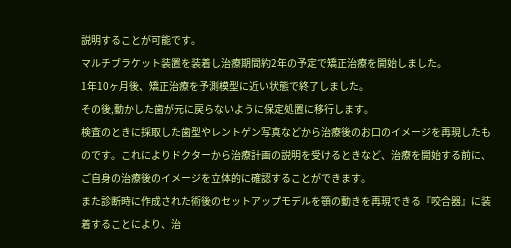説明することが可能です。
マルチブラケット装置を装着し治療期間約2年の予定で矯正治療を開始しました。
1年10ヶ月後、矯正治療を予測模型に近い状態で終了しました。
その後,動かした歯が元に戻らないように保定処置に移行します。
検査のときに採取した歯型やレントゲン写真などから治療後のお口のイメージを再現したものです。これによりドクターから治療計画の説明を受けるときなど、治療を開始する前に、ご自身の治療後のイメージを立体的に確認することができます。
また診断時に作成された術後のセットアップモデルを顎の動きを再現できる『咬合器』に装着することにより、治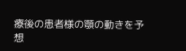療後の患者様の顎の動きを予想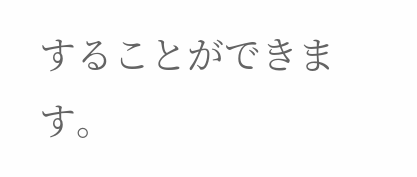することができます。